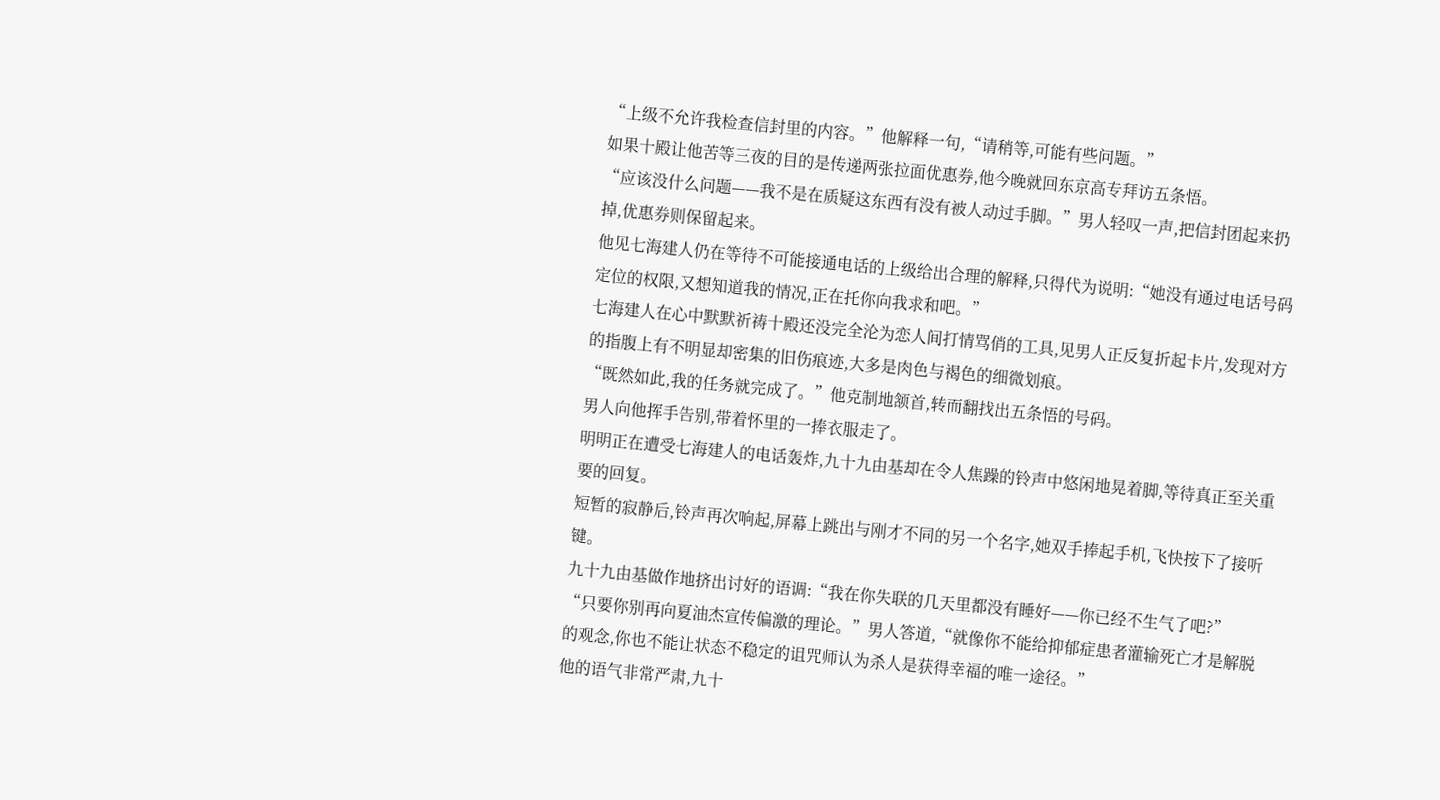“上级不允许我检查信封里的内容。”他解释一句,“请稍等,可能有些问题。”
如果十殿让他苦等三夜的目的是传递两张拉面优惠券,他今晚就回东京高专拜访五条悟。
“应该没什么问题——我不是在质疑这东西有没有被人动过手脚。”男人轻叹一声,把信封团起来扔掉,优惠券则保留起来。
他见七海建人仍在等待不可能接通电话的上级给出合理的解释,只得代为说明:“她没有通过电话号码定位的权限,又想知道我的情况,正在托你向我求和吧。”
七海建人在心中默默祈祷十殿还没完全沦为恋人间打情骂俏的工具,见男人正反复折起卡片,发现对方的指腹上有不明显却密集的旧伤痕迹,大多是肉色与褐色的细微划痕。
“既然如此,我的任务就完成了。”他克制地颔首,转而翻找出五条悟的号码。
男人向他挥手告别,带着怀里的一捧衣服走了。
明明正在遭受七海建人的电话轰炸,九十九由基却在令人焦躁的铃声中悠闲地晃着脚,等待真正至关重要的回复。
短暂的寂静后,铃声再次响起,屏幕上跳出与刚才不同的另一个名字,她双手捧起手机,飞快按下了接听键。
九十九由基做作地挤出讨好的语调:“我在你失联的几天里都没有睡好——你已经不生气了吧?”
“只要你别再向夏油杰宣传偏激的理论。”男人答道,“就像你不能给抑郁症患者灌输死亡才是解脱的观念,你也不能让状态不稳定的诅咒师认为杀人是获得幸福的唯一途径。”
他的语气非常严肃,九十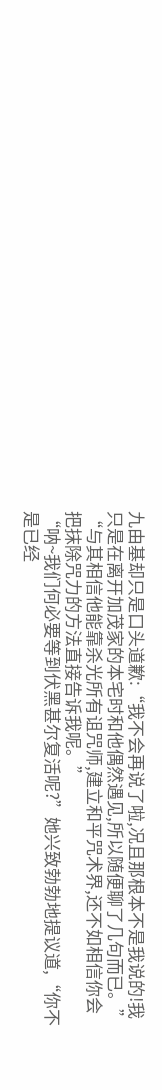九由基却只是口头道歉:“我不会再说了啦,况且那根本不是我说的!我只是在离开加茂家的本宅时和他偶然遇见,所以随便聊了几句而已。”
“与其相信他能靠杀光所有诅咒师,建立和平咒术界,还不如相信你会把抹除咒力的方法直接告诉我呢。”
“呐~我们何必要等到伏黑甚尔复活呢?”她兴致勃勃地提议道,“你不是已经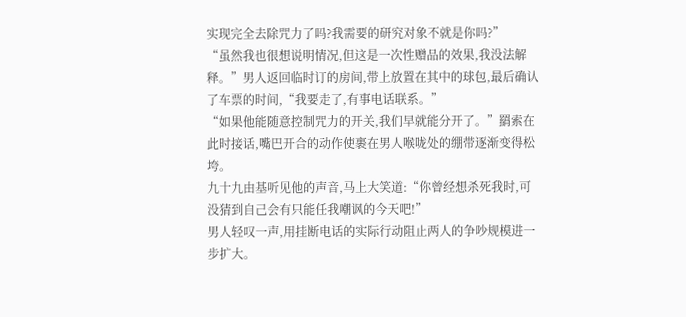实现完全去除咒力了吗?我需要的研究对象不就是你吗?”
“虽然我也很想说明情况,但这是一次性赠品的效果,我没法解释。”男人返回临时订的房间,带上放置在其中的球包,最后确认了车票的时间,“我要走了,有事电话联系。”
“如果他能随意控制咒力的开关,我们早就能分开了。”羂索在此时接话,嘴巴开合的动作使裹在男人喉咙处的绷带逐渐变得松垮。
九十九由基听见他的声音,马上大笑道:“你曾经想杀死我时,可没猜到自己会有只能任我嘲讽的今天吧!”
男人轻叹一声,用挂断电话的实际行动阻止两人的争吵规模进一步扩大。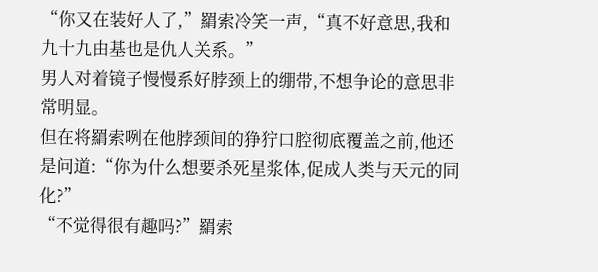“你又在装好人了,”羂索冷笑一声,“真不好意思,我和九十九由基也是仇人关系。”
男人对着镜子慢慢系好脖颈上的绷带,不想争论的意思非常明显。
但在将羂索咧在他脖颈间的狰狞口腔彻底覆盖之前,他还是问道:“你为什么想要杀死星浆体,促成人类与天元的同化?”
“不觉得很有趣吗?”羂索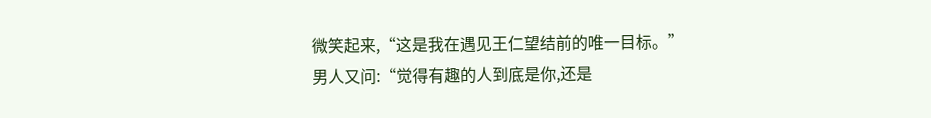微笑起来,“这是我在遇见王仁望结前的唯一目标。”
男人又问:“觉得有趣的人到底是你,还是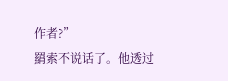作者?”
羂索不说话了。他透过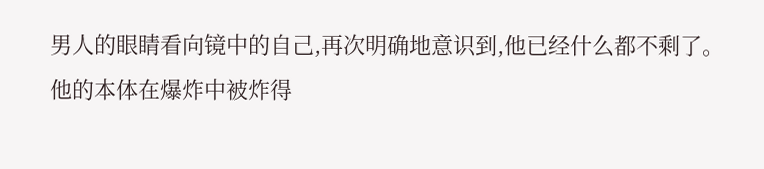男人的眼睛看向镜中的自己,再次明确地意识到,他已经什么都不剩了。
他的本体在爆炸中被炸得